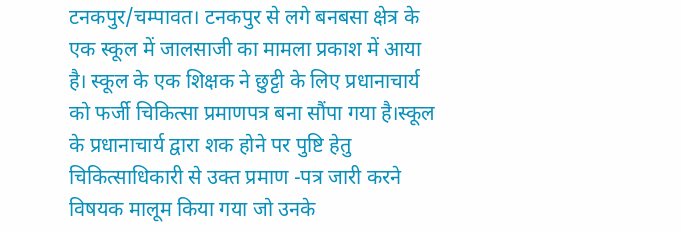टनकपुर/चम्पावत। टनकपुर से लगे बनबसा क्षेत्र के एक स्कूल में जालसाजी का मामला प्रकाश में आया है। स्कूल के एक शिक्षक ने छुट्टी के लिए प्रधानाचार्य को फर्जी चिकित्सा प्रमाणपत्र बना सौंपा गया है।स्कूल के प्रधानाचार्य द्वारा शक होने पर पुष्टि हेतु चिकित्साधिकारी से उक्त प्रमाण -पत्र जारी करने विषयक मालूम किया गया जो उनके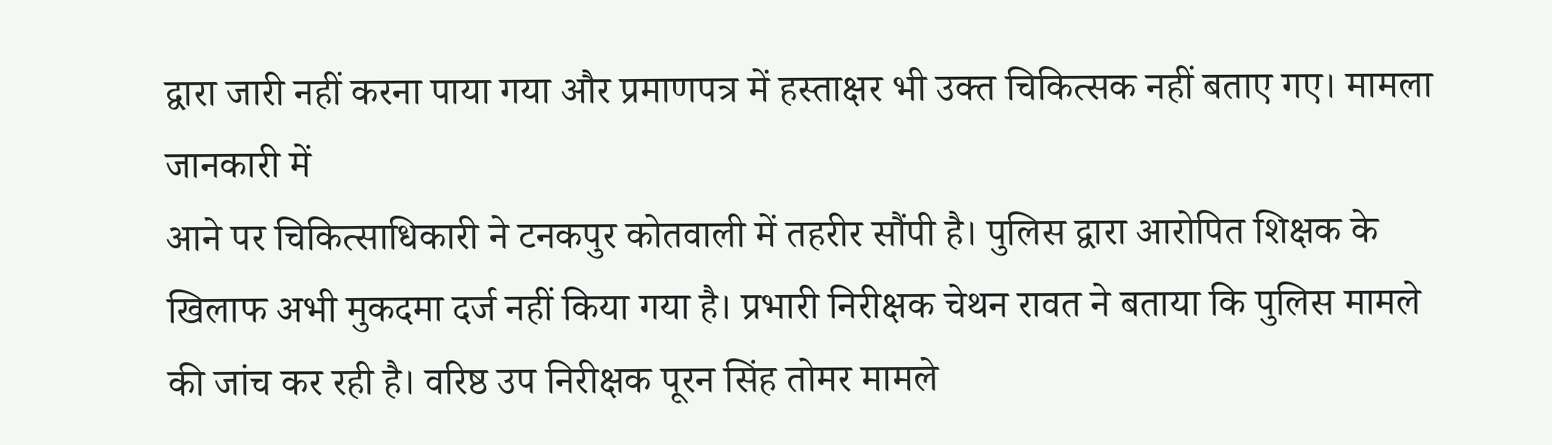द्वारा जारी नहीं करना पाया गया और प्रमाणपत्र में हस्ताक्षर भी उक्त चिकित्सक नहीं बताए गए। मामला जानकारी में
आने पर चिकित्साधिकारी ने टनकपुर कोतवाली में तहरीर सौंपी है। पुलिस द्वारा आरोपित शिक्षक के खिलाफ अभी मुकदमा दर्ज नहीं किया गया है। प्रभारी निरीक्षक चेथन रावत ने बताया कि पुलिस मामले की जांच कर रही है। वरिष्ठ उप निरीक्षक पूरन सिंह तोमर मामले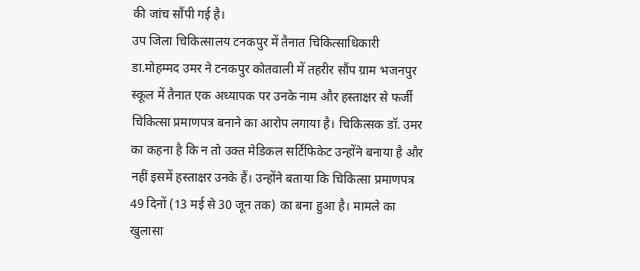की जांच सौंपी गई है।
उप जिला चिकित्सालय टनकपुर में तैनात चिकित्साधिकारी डा.मोहम्मद उमर ने टनकपुर कोतवाली में तहरीर सौंप ग्राम भजनपुर स्कूल में तैनात एक अध्यापक पर उनके नाम और हस्ताक्षर से फर्जी चिकित्सा प्रमाणपत्र बनाने का आरोप लगाया है। चिकित्सक डॉ. उमर का कहना है कि न तो उक्त मेडिकल सर्टिफिकेट उन्होंने बनाया है और नहीं इसमें हस्ताक्षर उनके हैं। उन्होंने बताया कि चिकित्सा प्रमाणपत्र 49 दिनों (13 मई से 30 जून तक) का बना हुआ है। मामले का खुलासा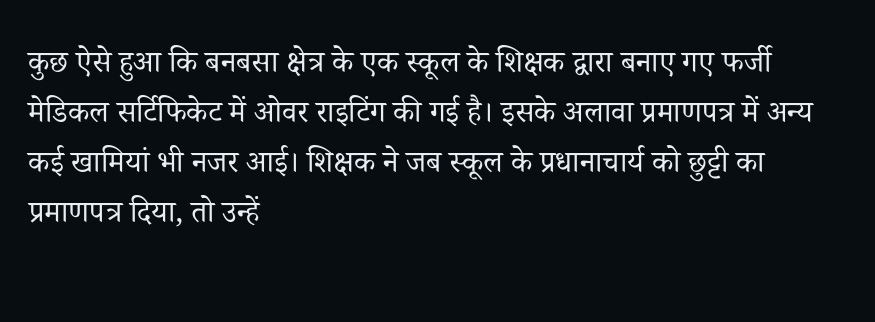कुछ ऐसे हुआ कि बनबसा क्षेत्र के एक स्कूल के शिक्षक द्वारा बनाए गए फर्जी मेडिकल सर्टिफिकेट में ओवर राइटिंग की गई है। इसके अलावा प्रमाणपत्र में अन्य कई खामियां भी नजर आई। शिक्षक ने जब स्कूल के प्रधानाचार्य को छुट्टी का प्रमाणपत्र दिया, तो उन्हें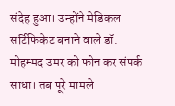संदेह हुआ। उन्होंने मेडिकल सर्टिफिकेट बनाने वाले डॉ. मोहम्मद उमर को फोन कर संपर्क साधा। तब पूरे मामले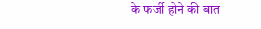के फर्जी होने की बात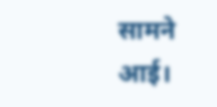सामने आई।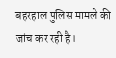बहरहाल पुलिस मामले की जांच कर रही है।